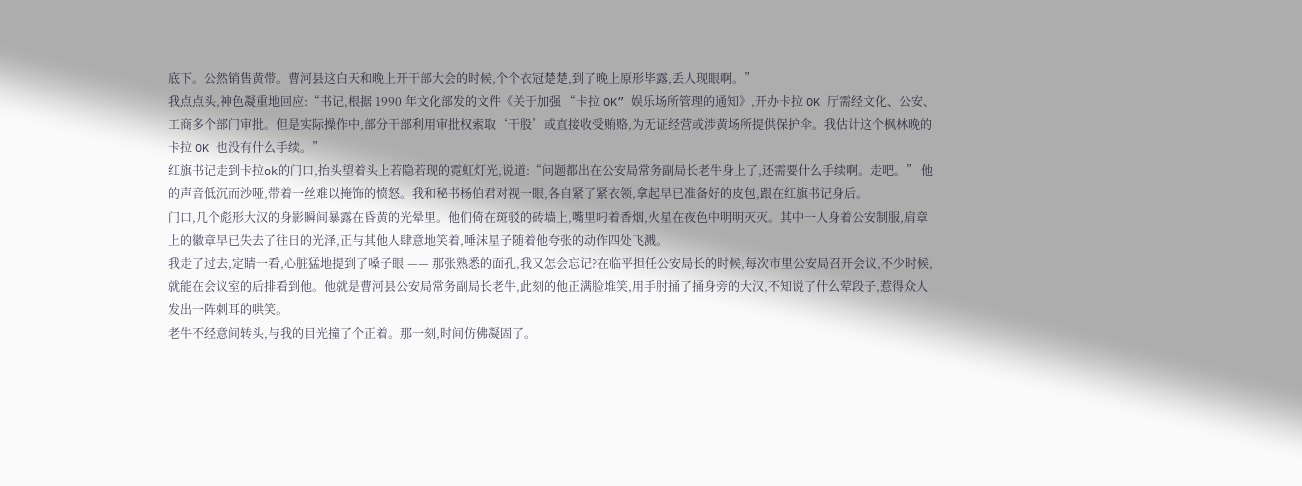底下。公然销售黄带。曹河县这白天和晚上开干部大会的时候,个个衣冠楚楚,到了晚上原形毕露,丢人现眼啊。”
我点点头,神色凝重地回应:“书记,根据 1990 年文化部发的文件《关于加强 “卡拉 OK” 娱乐场所管理的通知》,开办卡拉 OK 厅需经文化、公安、工商多个部门审批。但是实际操作中,部分干部利用审批权索取‘干股’或直接收受贿赂,为无证经营或涉黄场所提供保护伞。我估计这个枫林晚的卡拉 OK 也没有什么手续。”
红旗书记走到卡拉ok的门口,抬头望着头上若隐若现的霓虹灯光,说道:“问题都出在公安局常务副局长老牛身上了,还需要什么手续啊。走吧。” 他的声音低沉而沙哑,带着一丝难以掩饰的愤怒。我和秘书杨伯君对视一眼,各自紧了紧衣领,拿起早已准备好的皮包,跟在红旗书记身后。
门口,几个彪形大汉的身影瞬间暴露在昏黄的光晕里。他们倚在斑驳的砖墙上,嘴里叼着香烟,火星在夜色中明明灭灭。其中一人身着公安制服,肩章上的徽章早已失去了往日的光泽,正与其他人肆意地笑着,唾沫星子随着他夸张的动作四处飞溅。
我走了过去,定睛一看,心脏猛地提到了嗓子眼 —— 那张熟悉的面孔,我又怎会忘记?在临平担任公安局长的时候,每次市里公安局召开会议,不少时候,就能在会议室的后排看到他。他就是曹河县公安局常务副局长老牛,此刻的他正满脸堆笑,用手肘捅了捅身旁的大汉,不知说了什么荤段子,惹得众人发出一阵刺耳的哄笑。
老牛不经意间转头,与我的目光撞了个正着。那一刻,时间仿佛凝固了。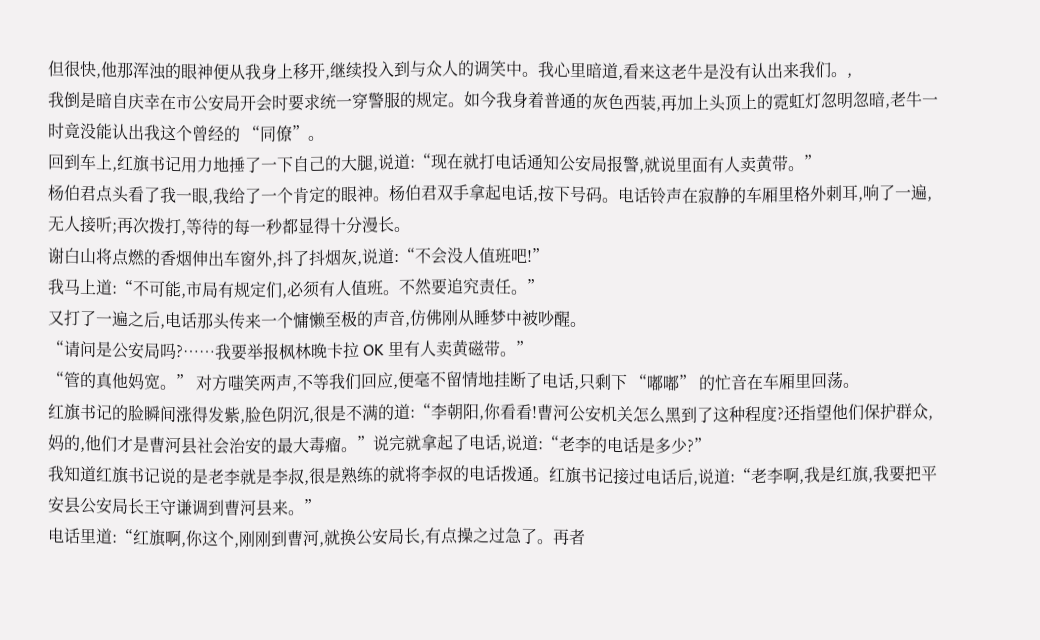但很快,他那浑浊的眼神便从我身上移开,继续投入到与众人的调笑中。我心里暗道,看来这老牛是没有认出来我们。,
我倒是暗自庆幸在市公安局开会时要求统一穿警服的规定。如今我身着普通的灰色西装,再加上头顶上的霓虹灯忽明忽暗,老牛一时竟没能认出我这个曾经的 “同僚”。
回到车上,红旗书记用力地捶了一下自己的大腿,说道:“现在就打电话通知公安局报警,就说里面有人卖黄带。”
杨伯君点头看了我一眼,我给了一个肯定的眼神。杨伯君双手拿起电话,按下号码。电话铃声在寂静的车厢里格外刺耳,响了一遍,无人接听;再次拨打,等待的每一秒都显得十分漫长。
谢白山将点燃的香烟伸出车窗外,抖了抖烟灰,说道:“不会没人值班吧!”
我马上道:“不可能,市局有规定们,必须有人值班。不然要追究责任。”
又打了一遍之后,电话那头传来一个慵懒至极的声音,仿佛刚从睡梦中被吵醒。
“请问是公安局吗?……我要举报枫林晚卡拉 OK 里有人卖黄磁带。”
“管的真他妈宽。” 对方嗤笑两声,不等我们回应,便毫不留情地挂断了电话,只剩下 “嘟嘟” 的忙音在车厢里回荡。
红旗书记的脸瞬间涨得发紫,脸色阴沉,很是不满的道:“李朝阳,你看看!曹河公安机关怎么黑到了这种程度?还指望他们保护群众,妈的,他们才是曹河县社会治安的最大毒瘤。”说完就拿起了电话,说道:“老李的电话是多少?”
我知道红旗书记说的是老李就是李叔,很是熟练的就将李叔的电话拨通。红旗书记接过电话后,说道:“老李啊,我是红旗,我要把平安县公安局长王守谦调到曹河县来。”
电话里道:“红旗啊,你这个,刚刚到曹河,就换公安局长,有点操之过急了。再者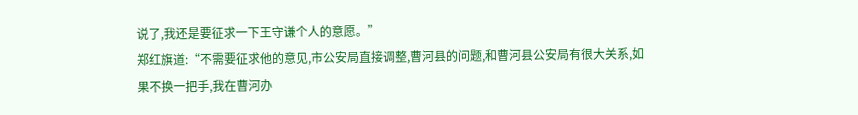说了,我还是要征求一下王守谦个人的意愿。”
郑红旗道:“不需要征求他的意见,市公安局直接调整,曹河县的问题,和曹河县公安局有很大关系,如果不换一把手,我在曹河办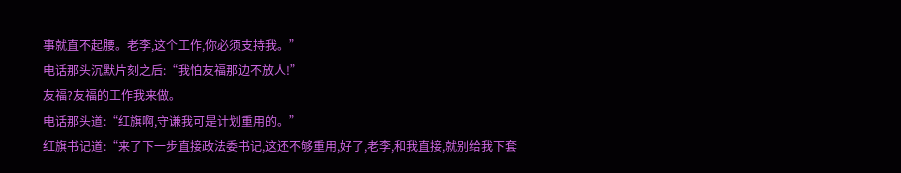事就直不起腰。老李,这个工作,你必须支持我。”
电话那头沉默片刻之后:“我怕友福那边不放人!”
友福?友福的工作我来做。
电话那头道:“红旗啊,守谦我可是计划重用的。”
红旗书记道:“来了下一步直接政法委书记,这还不够重用,好了,老李,和我直接,就别给我下套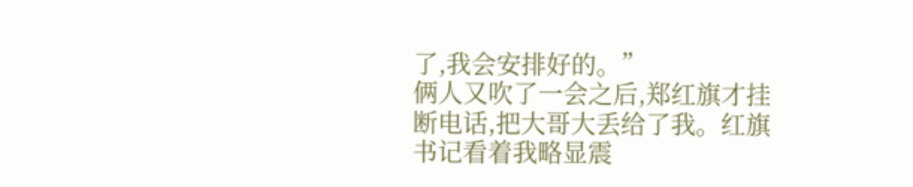了,我会安排好的。”
俩人又吹了一会之后,郑红旗才挂断电话,把大哥大丢给了我。红旗书记看着我略显震